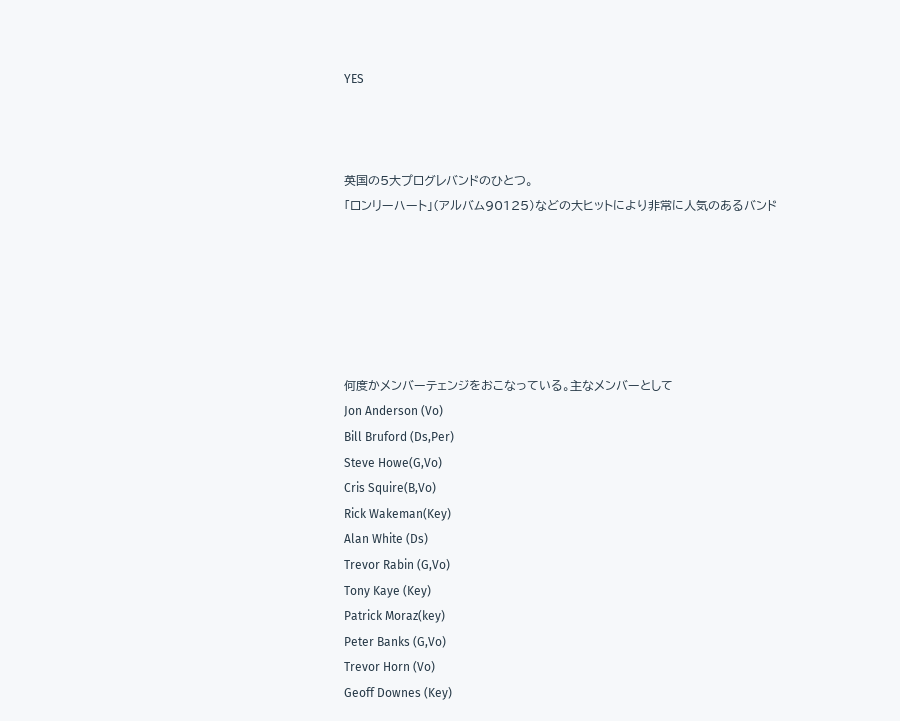YES



英国の5大プログレバンドのひとつ。
「ロンリーハート」(アルバム90125)などの大ヒットにより非常に人気のあるバンド






何度かメンバーテェンジをおこなっている。主なメンバーとして
Jon Anderson (Vo)
Bill Bruford (Ds,Per)
Steve Howe(G,Vo)
Cris Squire(B,Vo)
Rick Wakeman(Key)
Alan White (Ds)
Trevor Rabin (G,Vo)
Tony Kaye (Key)
Patrick Moraz(key)
Peter Banks (G,Vo)
Trevor Horn (Vo)
Geoff Downes (Key)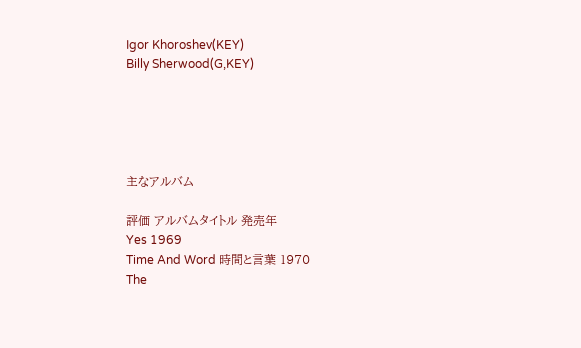Igor Khoroshev(KEY)
Billy Sherwood(G,KEY)





主なアルバム

評価 アルバムタイトル 発売年
Yes 1969
Time And Word 時間と言葉 1970
The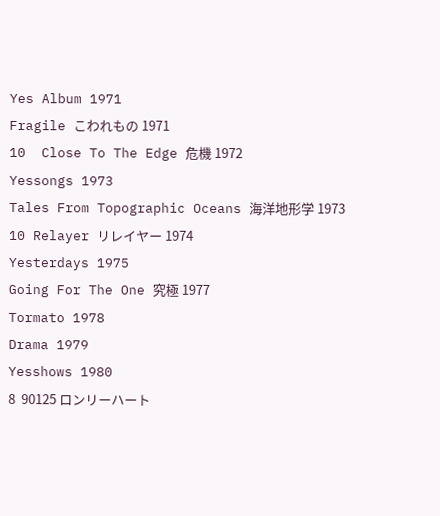Yes Album 1971
Fragile こわれもの 1971
10  Close To The Edge 危機 1972
Yessongs 1973
Tales From Topographic Oceans 海洋地形学 1973
10 Relayer リレイヤー 1974
Yesterdays 1975
Going For The One 究極 1977
Tormato 1978
Drama 1979
Yesshows 1980
8  90125 ロンリーハート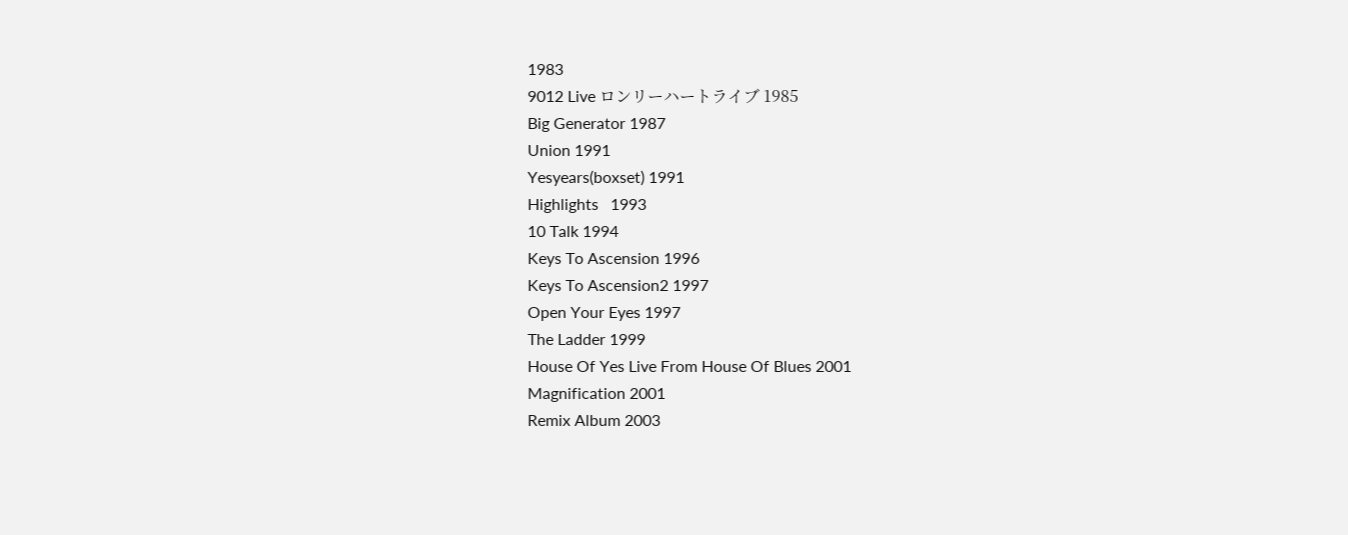1983
9012 Live ロンリーハートライブ 1985
Big Generator 1987
Union 1991
Yesyears(boxset) 1991
Highlights   1993
10 Talk 1994
Keys To Ascension 1996
Keys To Ascension2 1997
Open Your Eyes 1997
The Ladder 1999
House Of Yes Live From House Of Blues 2001
Magnification 2001
Remix Album 2003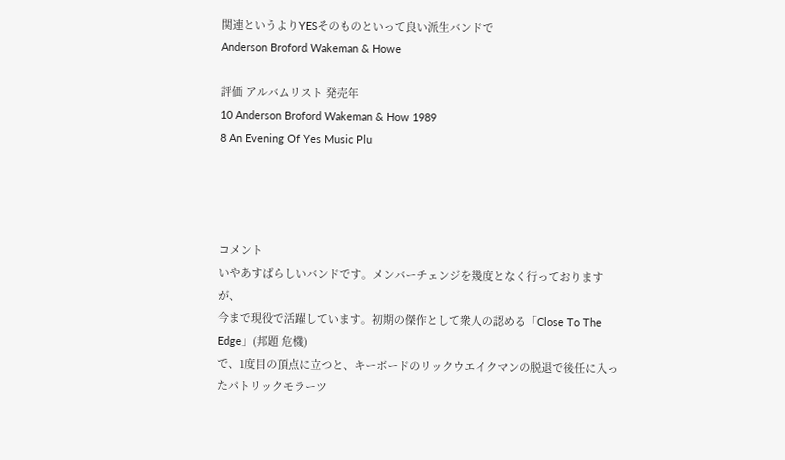関連というよりYESそのものといって良い派生バンドで
Anderson Broford Wakeman & Howe

評価 アルバムリスト 発売年
10 Anderson Broford Wakeman & How 1989
8 An Evening Of Yes Music Plu




コメント
いやあすばらしいバンドです。メンバーチェンジを幾度となく行っておりますが、
今まで現役で活躍しています。初期の傑作として衆人の認める「Close To The Edge」(邦題 危機)
で、1度目の頂点に立つと、キーボードのリックウエイクマンの脱退で後任に入ったパトリックモラーツ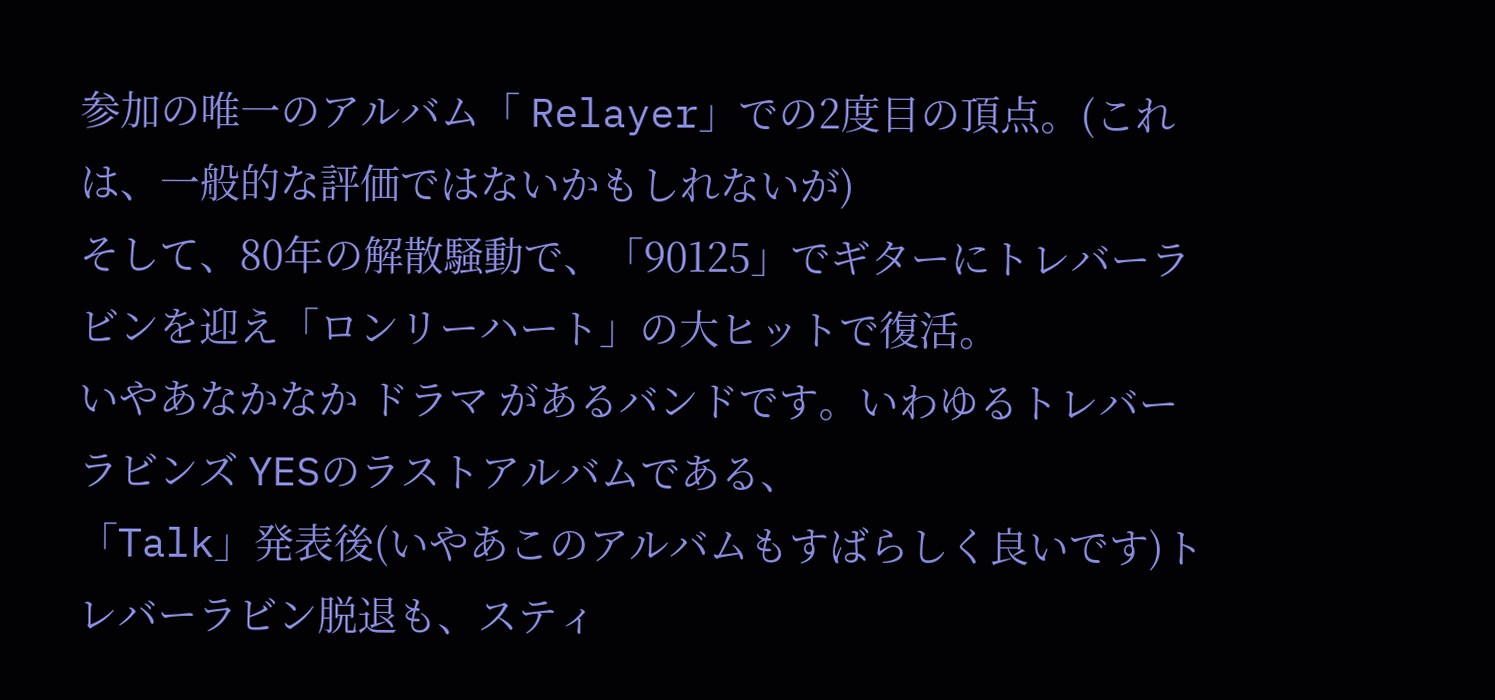参加の唯一のアルバム「 Relayer」での2度目の頂点。(これは、一般的な評価ではないかもしれないが)
そして、80年の解散騒動で、「90125」でギターにトレバーラビンを迎え「ロンリーハート」の大ヒットで復活。
いやあなかなか ドラマ があるバンドです。いわゆるトレバーラビンズ YESのラストアルバムである、
「Talk」発表後(いやあこのアルバムもすばらしく良いです)トレバーラビン脱退も、スティ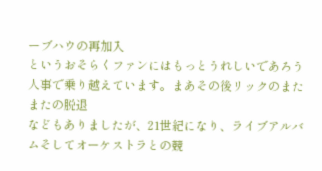ーブハウの再加入
というおそらくファンにはもっとうれしいであろう人事で乗り越えています。まあその後リックのまたまたの脱退
などもありましたが、21世紀になり、ライブアルバムそしてオーケストラとの競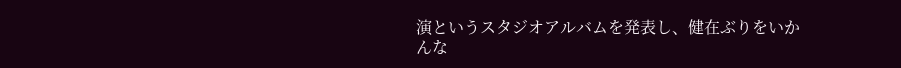演というスタジオアルバムを発表し、健在ぶりをいかんな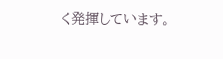く発揮しています。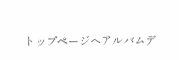トップページへアルバムデ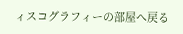ィスコグラフィーの部屋へ戻る